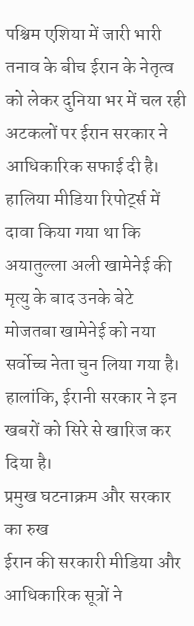पश्चिम एशिया में जारी भारी तनाव के बीच ईरान के नेतृत्व को लेकर दुनिया भर में चल रही अटकलों पर ईरान सरकार ने आधिकारिक सफाई दी है। हालिया मीडिया रिपोर्ट्स में दावा किया गया था कि अयातुल्ला अली खामेनेई की मृत्यु के बाद उनके बेटे मोजतबा खामेनेई को नया सर्वोच्च नेता चुन लिया गया है। हालांकि, ईरानी सरकार ने इन खबरों को सिरे से खारिज कर दिया है।
प्रमुख घटनाक्रम और सरकार का रुख
ईरान की सरकारी मीडिया और आधिकारिक सूत्रों ने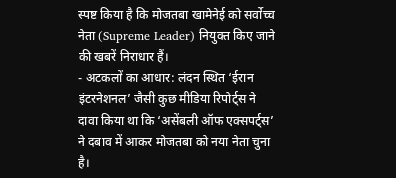स्पष्ट किया है कि मोजतबा खामेनेई को सर्वोच्च नेता (Supreme Leader) नियुक्त किए जाने की खबरें निराधार हैं।
- अटकलों का आधार: लंदन स्थित ‘ईरान इंटरनेशनल’ जैसी कुछ मीडिया रिपोर्ट्स ने दावा किया था कि ‘असेंबली ऑफ एक्सपर्ट्स’ ने दबाव में आकर मोजतबा को नया नेता चुना है।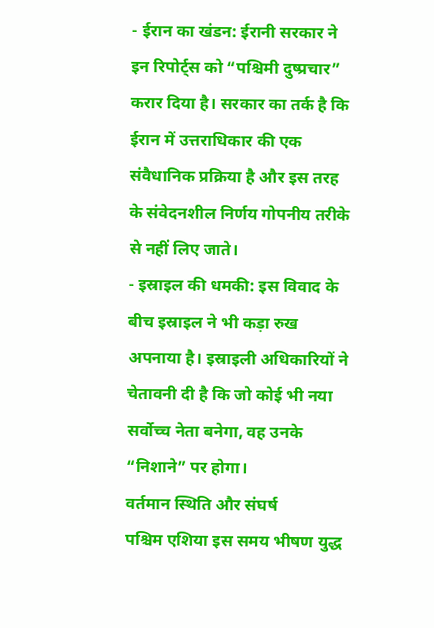- ईरान का खंडन: ईरानी सरकार ने इन रिपोर्ट्स को “पश्चिमी दुष्प्रचार” करार दिया है। सरकार का तर्क है कि ईरान में उत्तराधिकार की एक संवैधानिक प्रक्रिया है और इस तरह के संवेदनशील निर्णय गोपनीय तरीके से नहीं लिए जाते।
- इस्राइल की धमकी: इस विवाद के बीच इस्राइल ने भी कड़ा रुख अपनाया है। इस्राइली अधिकारियों ने चेतावनी दी है कि जो कोई भी नया सर्वोच्च नेता बनेगा, वह उनके “निशाने” पर होगा।
वर्तमान स्थिति और संघर्ष
पश्चिम एशिया इस समय भीषण युद्ध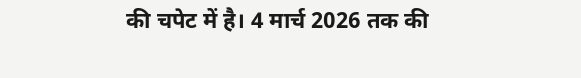की चपेट में है। 4 मार्च 2026 तक की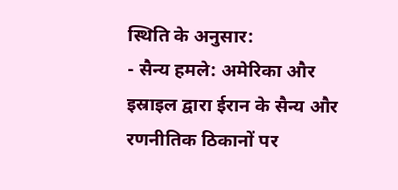स्थिति के अनुसार:
- सैन्य हमले: अमेरिका और इस्राइल द्वारा ईरान के सैन्य और रणनीतिक ठिकानों पर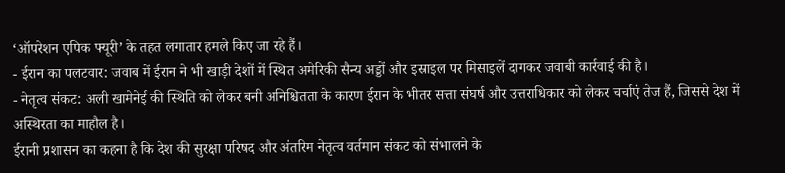‘ऑपरेशन एपिक फ्यूरी’ के तहत लगातार हमले किए जा रहे हैं।
- ईरान का पलटवार: जवाब में ईरान ने भी खाड़ी देशों में स्थित अमेरिकी सैन्य अड्डों और इस्राइल पर मिसाइलें दागकर जवाबी कार्रवाई की है।
- नेतृत्व संकट: अली खामेनेई की स्थिति को लेकर बनी अनिश्चितता के कारण ईरान के भीतर सत्ता संघर्ष और उत्तराधिकार को लेकर चर्चाएं तेज हैं, जिससे देश में अस्थिरता का माहौल है।
ईरानी प्रशासन का कहना है कि देश की सुरक्षा परिषद और अंतरिम नेतृत्व वर्तमान संकट को संभालने के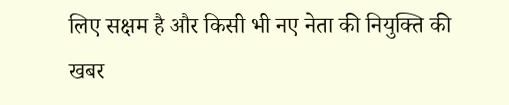लिए सक्षम है और किसी भी नए नेता की नियुक्ति की खबर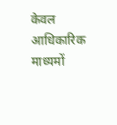केवल आधिकारिक माध्यमों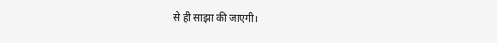से ही साझा की जाएगी।